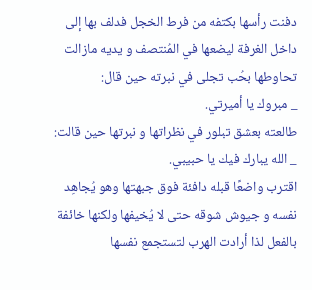دفنت رأسها بكتفه من فرط الخجل فدلف بها إلى داخل الغرفة ليضعها في المُنتصف و يديه مازالت تحاوطها بحُب تجلى في نبرته حين قال:
_ مبروك يا أميرتي.
طالعته بعشق تبلور في نظراتها و نبرتها حين قالت:
_ الله يبارك فيك يا حبيبي.
اقترب واضعًا قبله دافئة فوق جبهتها وهو يُجاهِد نفسه و جيوش شوقه حتى لا يُخيفها ولكنها خائفة بالفعل لذا أرادت الهرب لتستجمع نفسها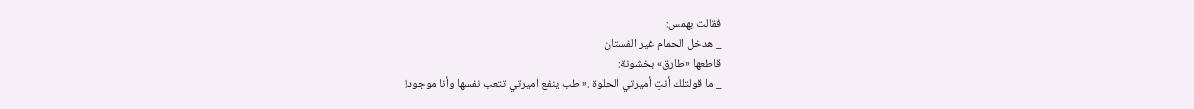فقالت بهمس:
_ هدخل الحمام غير الفستان
قاطعها «طارق» بخشونة:
_ ما قولتلك أنتِ أميرتي الحلوة .« طب ينفع اميرتي تتعب نفسها وأنا موجود!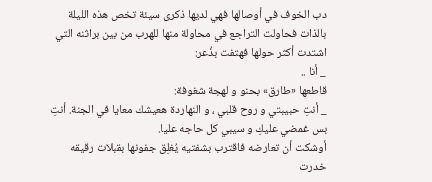دب الخوف في أوصالها فهي لديها ذكرى سيئة تخص هذه الليلة بالذات فحاولت التراجع في محاولة منها للهرب من بين براثنه التي اشتدت أكثر حولها فهتفت بذُعر:
_ أنا ..
قاطعها «طارق» بحنو و لهجة شغوفة:
_ أنتِ حبيبتي و روح قلبي ، و النهاردة هعيشك معايا في الجنة. أنتِ بس غمضي عليكِ و سيبي كل حاجه عليا.
أوشكت أن تعارضه فاقترب بشفتيه يُغلِق جفونها بقبلات رقيقه خدرت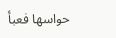حواسها فعبأ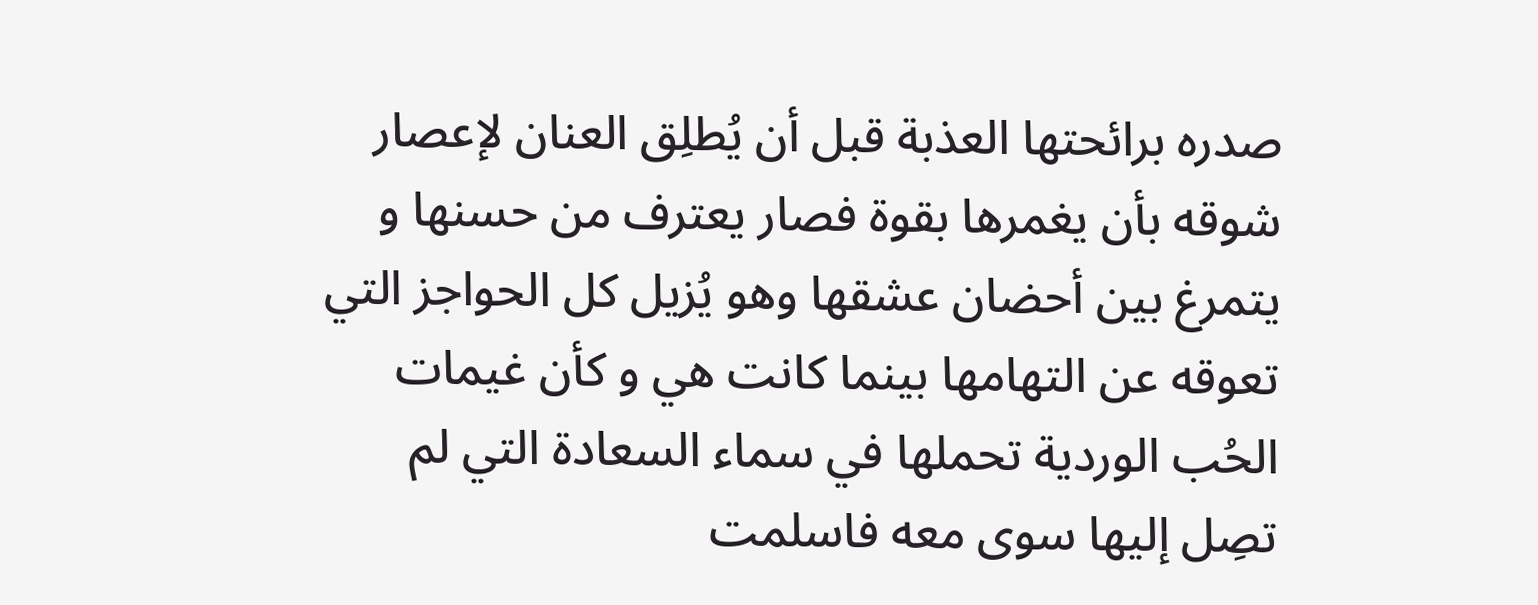صدره برائحتها العذبة قبل أن يُطلِق العنان لإعصار شوقه بأن يغمرها بقوة فصار يعترف من حسنها و يتمرغ بين أحضان عشقها وهو يُزيل كل الحواجز التي تعوقه عن التهامها بينما كانت هي و كأن غيمات الحُب الوردية تحملها في سماء السعادة التي لم تصِل إليها سوى معه فاسلمت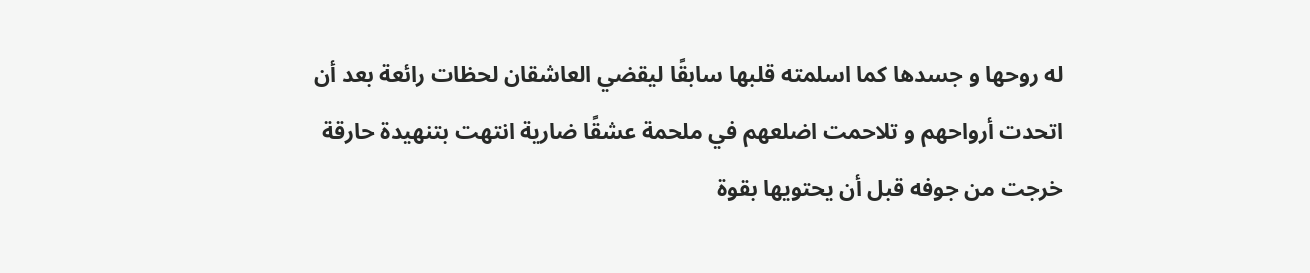له روحها و جسدها كما اسلمته قلبها سابقًا ليقضي العاشقان لحظات رائعة بعد أن اتحدت أرواحهم و تلاحمت اضلعهم في ملحمة عشقًا ضارية انتهت بتنهيدة حارقة خرجت من جوفه قبل أن يحتويها بقوة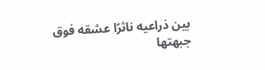بين ذراعيه ناثرًا عشقه فوق جبهتها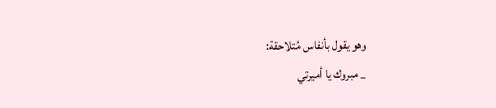وهو يقول بأنفاس مُتلاحقة:
_ مبروك يا أميرتي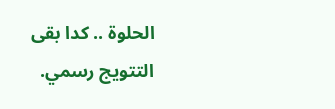الحلوة .. كدا بقى التتويج رسمي.